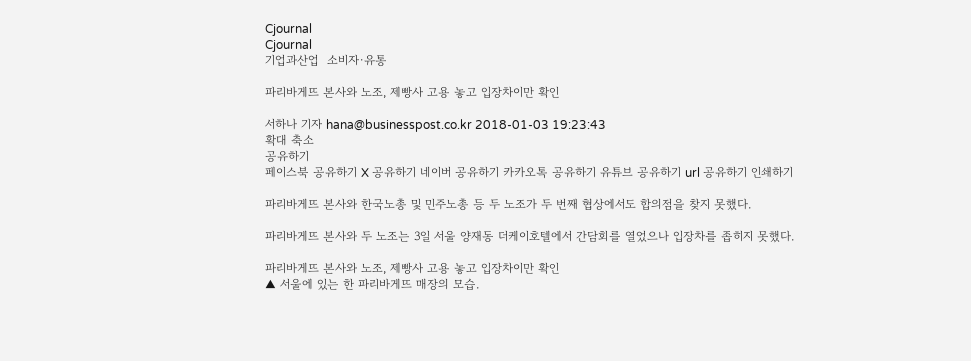Cjournal
Cjournal
기업과산업  소비자·유통

파리바게뜨 본사와 노조, 제빵사 고용 놓고 입장차이만 확인

서하나 기자 hana@businesspost.co.kr 2018-01-03 19:23:43
확대 축소
공유하기
페이스북 공유하기 X 공유하기 네이버 공유하기 카카오톡 공유하기 유튜브 공유하기 url 공유하기 인쇄하기

파리바게뜨 본사와 한국노총 및 민주노총 등 두 노조가 두 번째 협상에서도 합의점을 찾지 못했다.

파리바게뜨 본사와 두 노조는 3일 서울 양재동 더케이호텔에서 간담회를 열었으나 입장차를 좁히지 못했다.

파리바게뜨 본사와 노조, 제빵사 고용 놓고 입장차이만 확인
▲ 서울에 있는 한 파리바게뜨 매장의 모습.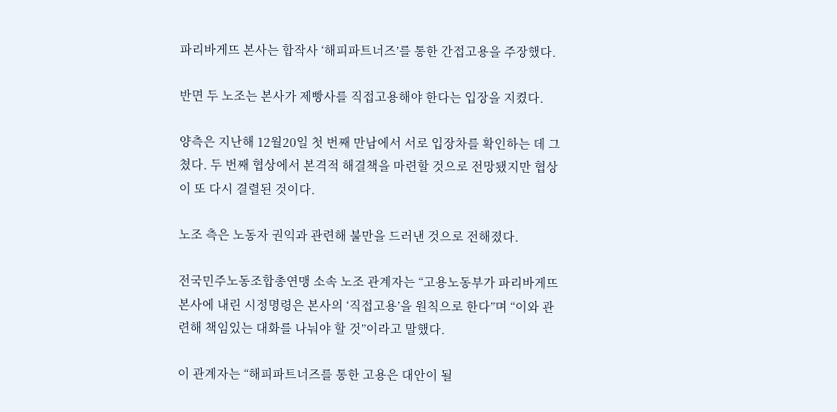파리바게뜨 본사는 합작사 ‘해피파트너즈’를 통한 간접고용을 주장했다.

반면 두 노조는 본사가 제빵사를 직접고용해야 한다는 입장을 지켰다.

양측은 지난해 12월20일 첫 번째 만남에서 서로 입장차를 확인하는 데 그쳤다. 두 번째 협상에서 본격적 해결책을 마련할 것으로 전망됐지만 협상이 또 다시 결렬된 것이다.

노조 측은 노동자 권익과 관련해 불만을 드러낸 것으로 전해졌다.

전국민주노동조합총연맹 소속 노조 관계자는 “고용노동부가 파리바게뜨 본사에 내린 시정명령은 본사의 ‘직접고용’을 원칙으로 한다”며 “이와 관련해 책임있는 대화를 나눠야 할 것”이라고 말했다.

이 관계자는 “해피파트너즈를 통한 고용은 대안이 될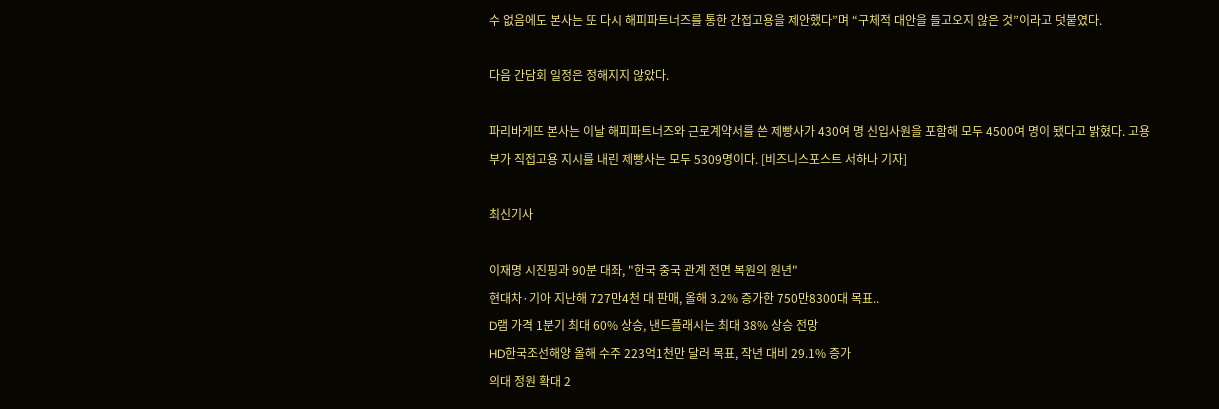수 없음에도 본사는 또 다시 해피파트너즈를 통한 간접고용을 제안했다”며 “구체적 대안을 들고오지 않은 것”이라고 덧붙였다.

다음 간담회 일정은 정해지지 않았다.

파리바게뜨 본사는 이날 해피파트너즈와 근로계약서를 쓴 제빵사가 430여 명 신입사원을 포함해 모두 4500여 명이 됐다고 밝혔다. 고용부가 직접고용 지시를 내린 제빵사는 모두 5309명이다. [비즈니스포스트 서하나 기자]

최신기사

이재명 시진핑과 90분 대좌, "한국 중국 관계 전면 복원의 원년"
현대차·기아 지난해 727만4천 대 판매, 올해 3.2% 증가한 750만8300대 목표..
D램 가격 1분기 최대 60% 상승, 낸드플래시는 최대 38% 상승 전망
HD한국조선해양 올해 수주 223억1천만 달러 목표, 작년 대비 29.1% 증가
의대 정원 확대 2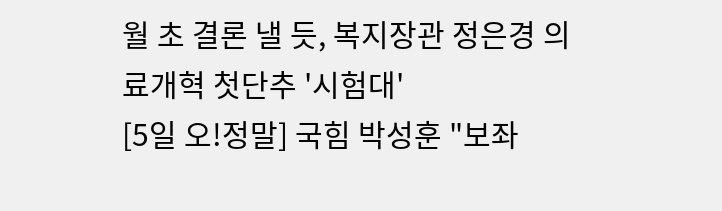월 초 결론 낼 듯, 복지장관 정은경 의료개혁 첫단추 '시험대'
[5일 오!정말] 국힘 박성훈 "보좌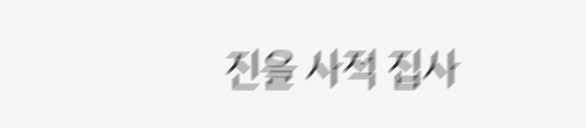진을 사적 집사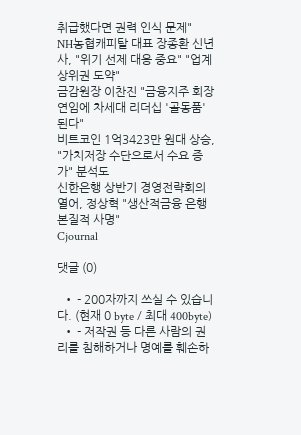취급했다면 권력 인식 문제"
NH농협캐피탈 대표 장종환 신년사, "위기 선제 대응 중요" "업계 상위권 도약"
금감원장 이찬진 "금융지주 회장 연임에 차세대 리더십 '골동품' 된다"
비트코인 1억3423만 원대 상승, "가치저장 수단으로서 수요 증가" 분석도
신한은행 상반기 경영전략회의 열어, 정상혁 "생산적금융 은행 본질적 사명"
Cjournal

댓글 (0)

  • - 200자까지 쓰실 수 있습니다. (현재 0 byte / 최대 400byte)
  • - 저작권 등 다른 사람의 권리를 침해하거나 명예를 훼손하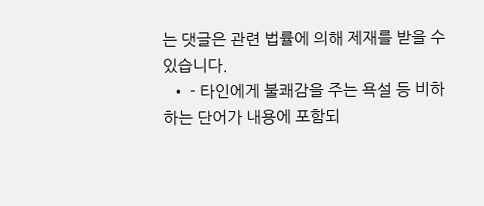는 댓글은 관련 법률에 의해 제재를 받을 수 있습니다.
  • - 타인에게 불쾌감을 주는 욕설 등 비하하는 단어가 내용에 포함되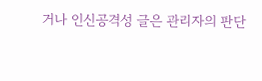거나 인신공격성 글은 관리자의 판단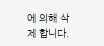에 의해 삭제 합니다.